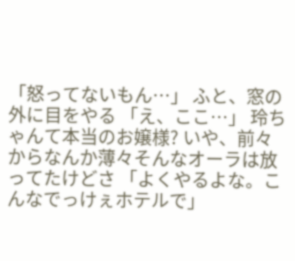「怒ってないもん…」 ふと、窓の外に目をやる 「え、ここ…」 玲ちゃんて本当のお嬢様? いや、前々からなんか薄々そんなオーラは放ってたけどさ 「よくやるよな。こんなでっけぇホテルで」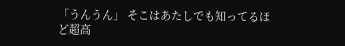「うんうん」 そこはあたしでも知ってるほど超高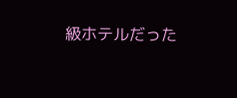級ホテルだった